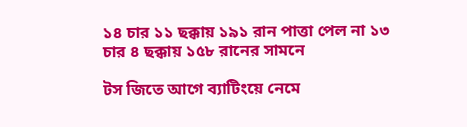১৪ চার ১১ ছক্কায় ১৯১ রান পাত্তা পেল না ১৩ চার ৪ ছক্কায় ১৫৮ রানের সামনে

টস জিতে আগে ব্যাটিংয়ে নেমে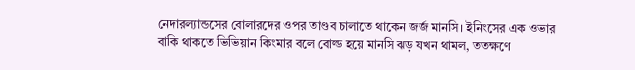নেদারল্যান্ডসের বোলারদের ওপর তাণ্ডব চালাতে থাকেন জর্জ মানসি। ইনিংসের এক ওভার বাকি থাকতে ভিভিয়ান কিংমার বলে বোল্ড হয়ে মানসি ঝড় যখন থামল, ততক্ষণে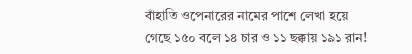বাঁহাতি ওপেনারের নামের পাশে লেখা হয়ে গেছে ১৫০ বলে ১৪ চার ও ১১ ছক্কায় ১৯১ রান!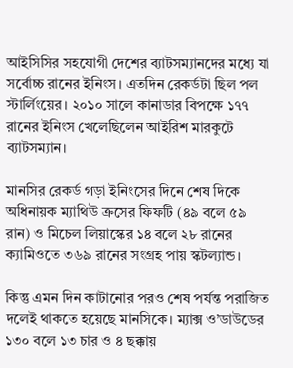আইসিসির সহযোগী দেশের ব্যাটসম্যানদের মধ্যে যা সর্বোচ্চ রানের ইনিংস। এতদিন রেকর্ডটা ছিল পল স্টার্লিংয়ের। ২০১০ সালে কানাডার বিপক্ষে ১৭৭ রানের ইনিংস খেলেছিলেন আইরিশ মারকুটে ব্যাটসম্যান।

মানসির রেকর্ড গড়া ইনিংসের দিনে শেষ দিকে অধিনায়ক ম্যাথিউ ক্রসের ফিফটি (৪৯ বলে ৫৯ রান) ও মিচেল লিয়াস্কের ১৪ বলে ২৮ রানের ক্যামিওতে ৩৬৯ রানের সংগ্রহ পায় স্কটল্যান্ড।

কিন্তু এমন দিন কাটানোর পরও শেষ পর্যন্ত পরাজিত দলেই থাকতে হয়েছে মানসিকে। ম্যাক্স ও’ডাউডের ১৩০ বলে ১৩ চার ও ৪ ছক্কায়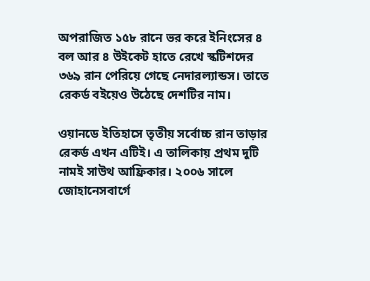অপরাজিত ১৫৮ রানে ভর করে ইনিংসের ৪ বল আর ৪ উইকেট হাতে রেখে স্কটিশদের ৩৬৯ রান পেরিয়ে গেছে নেদারল্যান্ডস। তাতে রেকর্ড বইয়েও উঠেছে দেশটির নাম।

ওয়ানডে ইতিহাসে তৃতীয় সর্বোচ্চ রান তাড়ার রেকর্ড এখন এটিই। এ তালিকায় প্রথম দুটি নামই সাউথ আফ্রিকার। ২০০৬ সালে জোহানেসবার্গে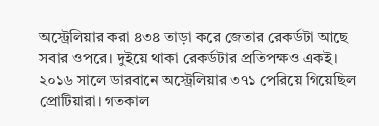অস্ট্রেলিয়ার করা ৪৩৪ তাড়া করে জেতার রেকর্ডটা আছে সবার ওপরে। দুইয়ে থাকা রেকর্ডটার প্রতিপক্ষও একই। ২০১৬ সালে ডারবানে অস্ট্রেলিয়ার ৩৭১ পেরিয়ে গিয়েছিল প্রোটিয়ারা। গতকাল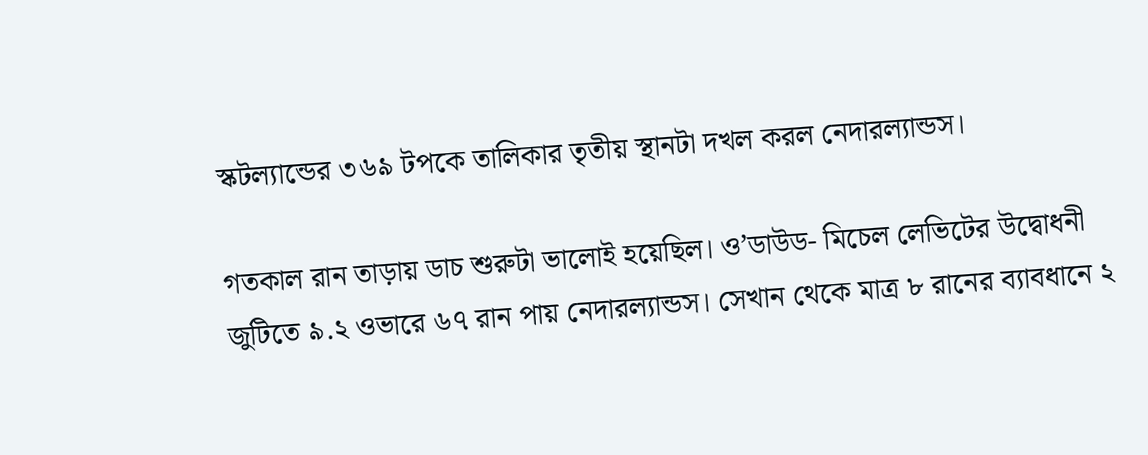স্কটল্যান্ডের ৩৬৯ টপকে তালিকার তৃতীয় স্থানটা দখল করল নেদারল্যান্ডস।

গতকাল রান তাড়ায় ডাচ শুরুটা ভালোই হয়েছিল। ও’ডাউড- মিচেল লেভিটের উদ্বোধনী জুটিতে ৯.২ ওভারে ৬৭ রান পায় নেদারল্যান্ডস। সেখান থেকে মাত্র ৮ রানের ব্যাবধানে ২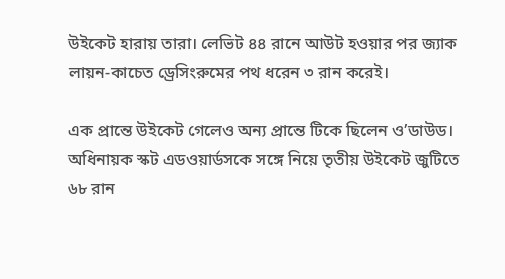উইকেট হারায় তারা। লেভিট ৪৪ রানে আউট হওয়ার পর জ্যাক লায়ন-কাচেত ড্রেসিংরুমের পথ ধরেন ৩ রান করেই।

এক প্রান্তে উইকেট গেলেও অন্য প্রান্তে টিকে ছিলেন ও’ডাউড। অধিনায়ক স্কট এডওয়ার্ডসকে সঙ্গে নিয়ে তৃতীয় উইকেট জুটিতে ৬৮ রান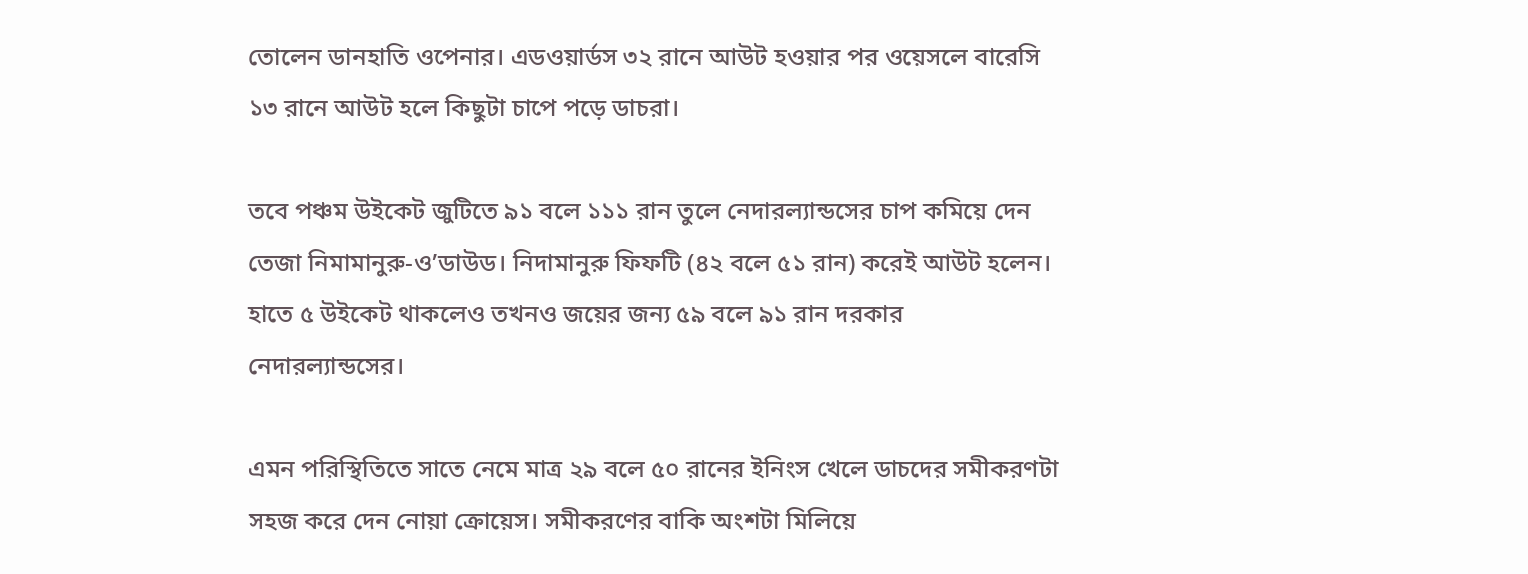তোলেন ডানহাতি ওপেনার। এডওয়ার্ডস ৩২ রানে আউট হওয়ার পর ওয়েসলে বারেসি ১৩ রানে আউট হলে কিছুটা চাপে পড়ে ডাচরা।

তবে পঞ্চম উইকেট জুটিতে ৯১ বলে ১১১ রান তুলে নেদারল্যান্ডসের চাপ কমিয়ে দেন তেজা নিমামানুরু-ও’ডাউড। নিদামানুরু ফিফটি (৪২ বলে ৫১ রান) করেই আউট হলেন। হাতে ৫ উইকেট থাকলেও তখনও জয়ের জন্য ৫৯ বলে ৯১ রান দরকার নেদারল্যান্ডসের।

এমন পরিস্থিতিতে সাতে নেমে মাত্র ২৯ বলে ৫০ রানের ইনিংস খেলে ডাচদের সমীকরণটা সহজ করে দেন নোয়া ক্রোয়েস। সমীকরণের বাকি অংশটা মিলিয়ে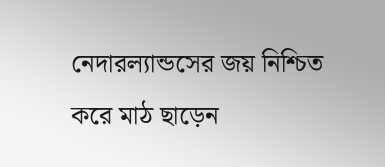নেদারল্যান্ডসের জয় নিশ্চিত করে মাঠ ছাড়েন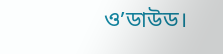ও’ডাউড।